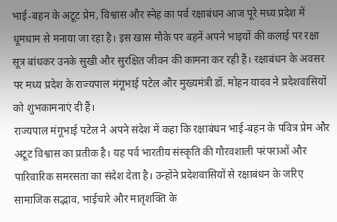भाई-बहन के अटूट प्रेम, विश्वास और स्नेह का पर्व रक्षाबंधन आज पूरे मध्य प्रदेश में धूमधाम से मनाया जा रहा है। इस खास मौके पर बहनें अपने भाइयों की कलाई पर रक्षा सूत्र बांधकर उनके सुखी और सुरक्षित जीवन की कामना कर रही हैं। रक्षाबंधन के अवसर पर मध्य प्रदेश के राज्यपाल मंगूभाई पटेल और मुख्यमंत्री डॉ. मोहन यादव ने प्रदेशवासियों को शुभकामनाएं दी हैं।
राज्यपाल मंगूभाई पटेल ने अपने संदेश में कहा कि रक्षाबंधन भाई-बहन के पवित्र प्रेम और अटूट विश्वास का प्रतीक है। यह पर्व भारतीय संस्कृति की गौरवशाली परंपराओं और पारिवारिक समरसता का संदेश देता है। उन्होंने प्रदेशवासियों से रक्षाबंधन के जरिए सामाजिक सद्भाव, भाईचारे और मातृशक्ति के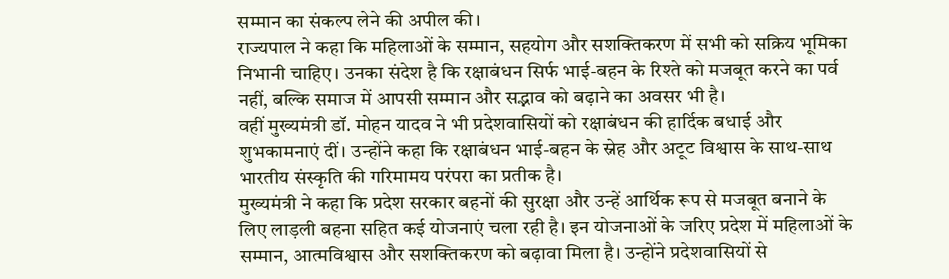सम्मान का संकल्प लेने की अपील की।
राज्यपाल ने कहा कि महिलाओं के सम्मान, सहयोग और सशक्तिकरण में सभी को सक्रिय भूमिका निभानी चाहिए। उनका संदेश है कि रक्षाबंधन सिर्फ भाई-बहन के रिश्ते को मजबूत करने का पर्व नहीं, बल्कि समाज में आपसी सम्मान और सद्भाव को बढ़ाने का अवसर भी है।
वहीं मुख्यमंत्री डॉ. मोहन यादव ने भी प्रदेशवासियों को रक्षाबंधन की हार्दिक बधाई और शुभकामनाएं दीं। उन्होंने कहा कि रक्षाबंधन भाई-बहन के स्नेह और अटूट विश्वास के साथ-साथ भारतीय संस्कृति की गरिमामय परंपरा का प्रतीक है।
मुख्यमंत्री ने कहा कि प्रदेश सरकार बहनों की सुरक्षा और उन्हें आर्थिक रूप से मजबूत बनाने के लिए लाड़ली बहना सहित कई योजनाएं चला रही है। इन योजनाओं के जरिए प्रदेश में महिलाओं के सम्मान, आत्मविश्वास और सशक्तिकरण को बढ़ावा मिला है। उन्होंने प्रदेशवासियों से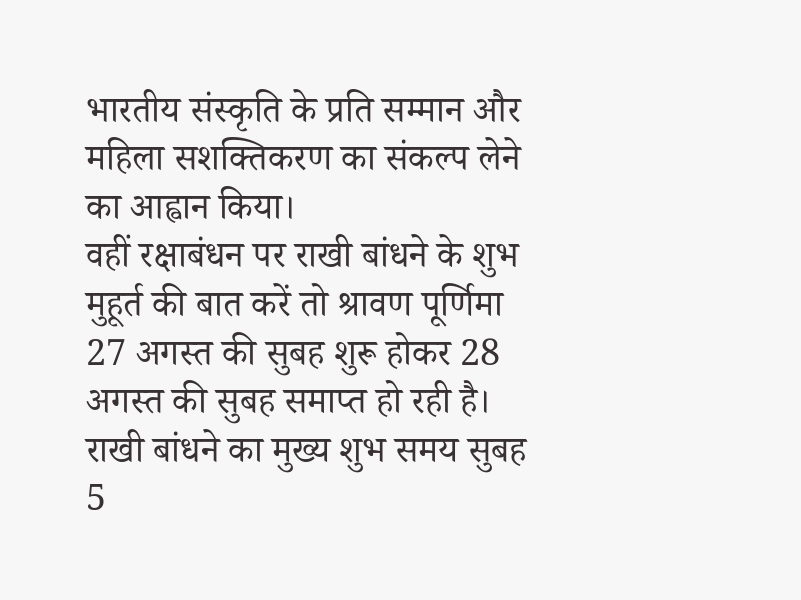भारतीय संस्कृति के प्रति सम्मान और महिला सशक्तिकरण का संकल्प लेने का आह्वान किया।
वहीं रक्षाबंधन पर राखी बांधने के शुभ मुहूर्त की बात करें तो श्रावण पूर्णिमा 27 अगस्त की सुबह शुरू होकर 28 अगस्त की सुबह समाप्त हो रही है। राखी बांधने का मुख्य शुभ समय सुबह 5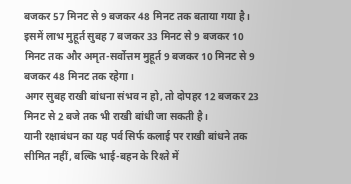बजकर 57 मिनट से 9 बजकर 48 मिनट तक बताया गया है। इसमें लाभ मुहूर्त सुबह 7 बजकर 33 मिनट से 9 बजकर 10 मिनट तक और अमृत-सर्वोत्तम मुहूर्त 9 बजकर 10 मिनट से 9 बजकर 48 मिनट तक रहेगा।
अगर सुबह राखी बांधना संभव न हो, तो दोपहर 12 बजकर 23 मिनट से 2 बजे तक भी राखी बांधी जा सकती है।
यानी रक्षाबंधन का यह पर्व सिर्फ कलाई पर राखी बांधने तक सीमित नहीं, बल्कि भाई-बहन के रिश्ते में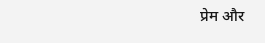प्रेम और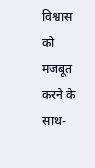विश्वास को मजबूत करने के साथ-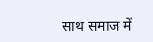साथ समाज में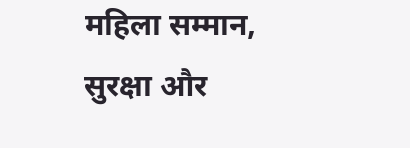महिला सम्मान, सुरक्षा और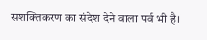सशक्तिकरण का संदेश देने वाला पर्व भी है।